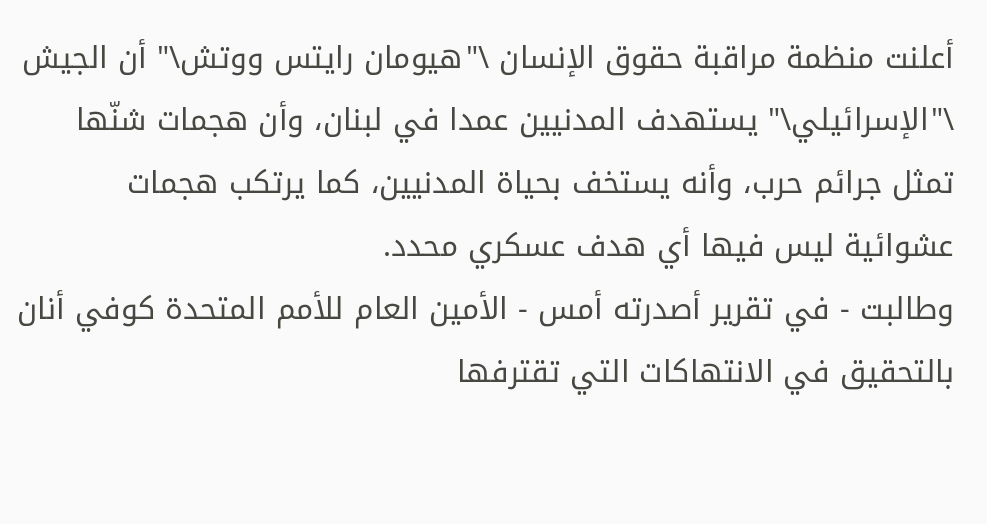أعلنت منظمة مراقبة حقوق الإنسان \"هيومان رايتس ووتش\" أن الجيش \"الإسرائيلي\" يستهدف المدنيين عمدا في لبنان، وأن هجمات شنّها تمثل جرائم حرب، وأنه يستخف بحياة المدنيين، كما يرتكب هجمات عشوائية ليس فيها أي هدف عسكري محدد.
وطالبت - في تقرير أصدرته أمس - الأمين العام للأمم المتحدة كوفي أنان بالتحقيق في الانتهاكات التي تقترفها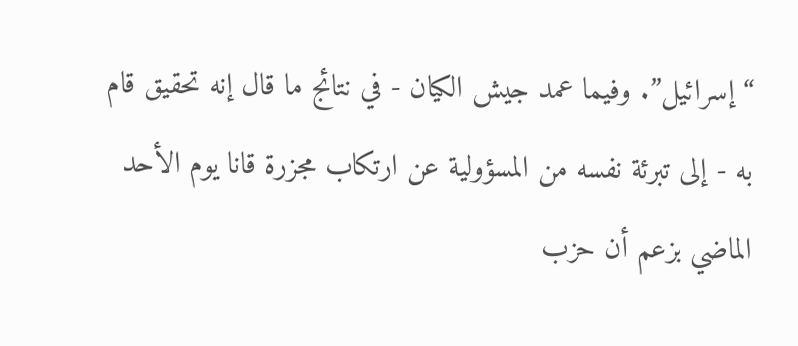“إسرائيل”. وفيما عمد جيش الكيان - في نتائج ما قال إنه تحقيق قام به - إلى تبرئة نفسه من المسؤولية عن ارتكاب مجزرة قانا يوم الأحد الماضي بزعم أن حزب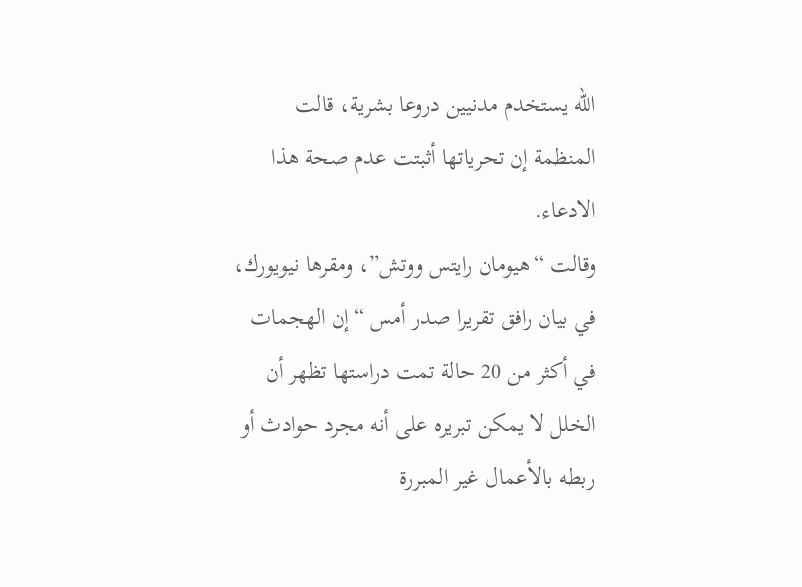الله يستخدم مدنيين دروعا بشرية، قالت المنظمة إن تحرياتها أثبتت عدم صحة هذا الادعاء.
وقالت “هيومان رايتس ووتش”، ومقرها نيويورك، في بيان رافق تقريرا صدر أمس “إن الهجمات في أكثر من 20 حالة تمت دراستها تظهر أن الخلل لا يمكن تبريره على أنه مجرد حوادث أو ربطه بالأعمال غير المبررة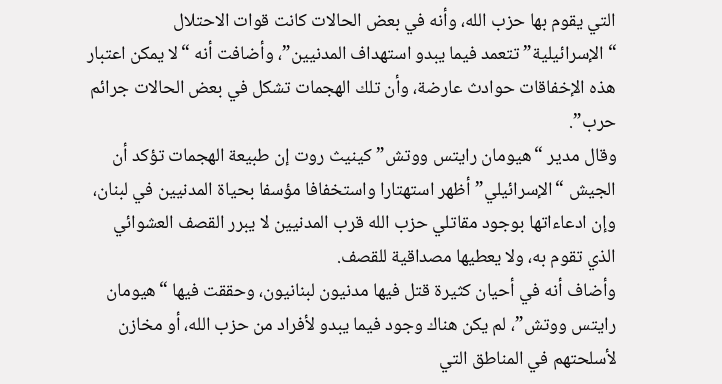التي يقوم بها حزب الله، وأنه في بعض الحالات كانت قوات الاحتلال “الإسرائيلية” تتعمد فيما يبدو استهداف المدنيين”، وأضافت أنه “لا يمكن اعتبار هذه الإخفاقات حوادث عارضة، وأن تلك الهجمات تشكل في بعض الحالات جرائم حرب”.
وقال مدير “هيومان رايتس ووتش” كينيث روت إن طبيعة الهجمات تؤكد أن الجيش “الإسرائيلي” أظهر استهتارا واستخفافا مؤسفا بحياة المدنيين في لبنان، وإن ادعاءاتها بوجود مقاتلي حزب الله قرب المدنيين لا يبرر القصف العشوائي الذي تقوم به، ولا يعطيها مصداقية للقصف.
وأضاف أنه في أحيان كثيرة قتل فيها مدنيون لبنانيون، وحققت فيها “هيومان رايتس ووتش”، لم يكن هناك وجود فيما يبدو لأفراد من حزب الله، أو مخازن لأسلحتهم في المناطق التي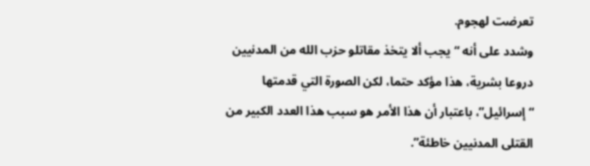تعرضت لهجوم.
وشدد على أنه “يجب ألا يتخذ مقاتلو حزب الله من المدنيين دروعا بشرية، هذا مؤكد حتما، لكن الصورة التي قدمتها “إسرائيل”، باعتبار أن هذا الأمر هو سبب هذا العدد الكبير من القتلى المدنيين خاطئة”.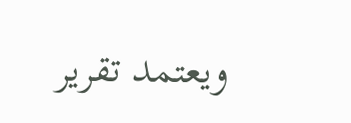ويعتمد تقرير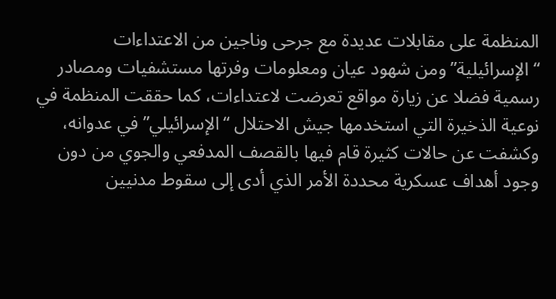المنظمة على مقابلات عديدة مع جرحى وناجين من الاعتداءات “الإسرائيلية” ومن شهود عيان ومعلومات وفرتها مستشفيات ومصادر رسمية فضلا عن زيارة مواقع تعرضت لاعتداءات، كما حققت المنظمة في نوعية الذخيرة التي استخدمها جيش الاحتلال “الإسرائيلي” في عدوانه، وكشفت عن حالات كثيرة قام فيها بالقصف المدفعي والجوي من دون وجود أهداف عسكرية محددة الأمر الذي أدى إلى سقوط مدنيين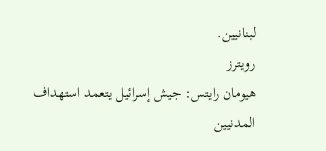لبنانيين.
رويترز
هيومان رايتس: جيش إسرائيل يتعمد استهداف المدنيين